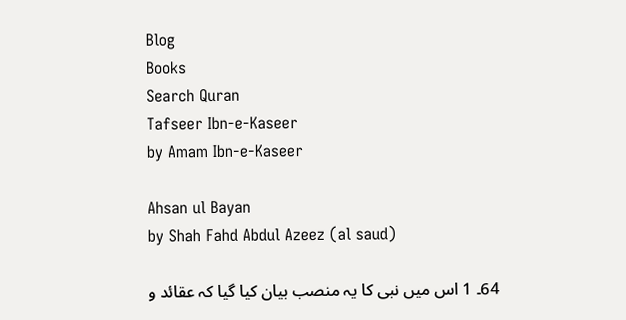Blog
Books
Search Quran
Tafseer Ibn-e-Kaseer
by Amam Ibn-e-Kaseer

Ahsan ul Bayan
by Shah Fahd Abdul Azeez (al saud)

64۔ 1 اس میں نبی کا یہ منصب بیان کیا گیا کہ عقائد و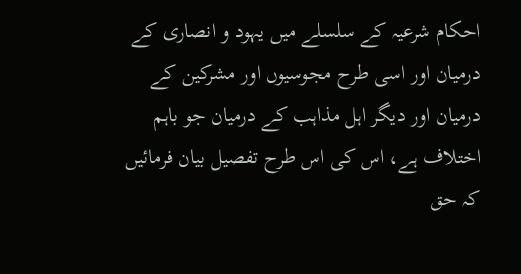احکام شرعیہ کے سلسلے میں یہود و انصاری کے درمیان اور اسی طرح مجوسیوں اور مشرکین کے درمیان اور دیگر اہل مذاہب کے درمیان جو باہم اختلاف ہے، اس کی اس طرح تفصیل بیان فرمائیں کہ حق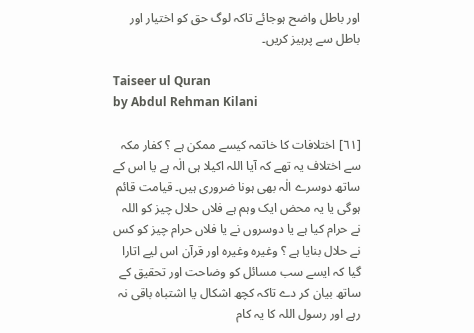اور باطل واضح ہوجائے تاکہ لوگ حق کو اختیار اور باطل سے پرہیز کریں۔

Taiseer ul Quran
by Abdul Rehman Kilani

[٦١] اختلافات کا خاتمہ کیسے ممکن ہے ؟ کفار مکہ سے اختلاف یہ تھے کہ آیا اللہ اکیلا ہی الٰہ ہے یا اس کے ساتھ دوسرے الٰہ بھی ہونا ضروری ہیں۔ قیامت قائم ہوگی یا یہ محض ایک وہم ہے فلاں حلال چیز کو اللہ نے حرام کیا ہے یا دوسروں نے یا فلاں حرام چیز کو کس نے حلال بنایا ہے ؟ وغیرہ وغیرہ اور قرآن اس لیے اتارا گیا کہ ایسے سب مسائل کو وضاحت اور تحقیق کے ساتھ بیان کر دے تاکہ کچھ اشکال یا اشتباہ باقی نہ رہے اور رسول اللہ کا یہ کام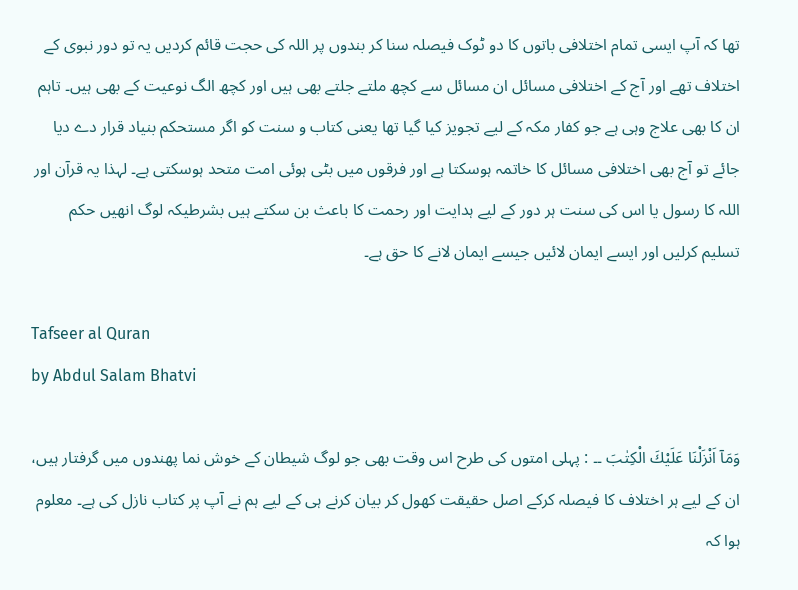تھا کہ آپ ایسی تمام اختلافی باتوں کا دو ٹوک فیصلہ سنا کر بندوں پر اللہ کی حجت قائم کردیں یہ تو دور نبوی کے اختلاف تھے اور آج کے اختلافی مسائل ان مسائل سے کچھ ملتے جلتے بھی ہیں اور کچھ الگ نوعیت کے بھی ہیں۔ تاہم ان کا بھی علاج وہی ہے جو کفار مکہ کے لیے تجویز کیا گیا تھا یعنی کتاب و سنت کو اگر مستحکم بنیاد قرار دے دیا جائے تو آج بھی اختلافی مسائل کا خاتمہ ہوسکتا ہے اور فرقوں میں بٹی ہوئی امت متحد ہوسکتی ہے۔ لہذا یہ قرآن اور اللہ کا رسول یا اس کی سنت ہر دور کے لیے ہدایت اور رحمت کا باعث بن سکتے ہیں بشرطیکہ لوگ انھیں حکم تسلیم کرلیں اور ایسے ایمان لائیں جیسے ایمان لانے کا حق ہے۔

Tafseer al Quran
by Abdul Salam Bhatvi

وَمَآ اَنْزَلْنَا عَلَيْكَ الْكِتٰبَ ۔۔ : پہلی امتوں کی طرح اس وقت بھی جو لوگ شیطان کے خوش نما پھندوں میں گرفتار ہیں، ان کے لیے ہر اختلاف کا فیصلہ کرکے اصل حقیقت کھول کر بیان کرنے ہی کے لیے ہم نے آپ پر کتاب نازل کی ہے۔ معلوم ہوا کہ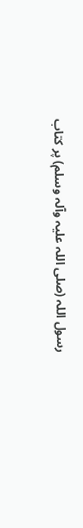رسول اللہ (صلی اللہ علیہ وآلہ وسلم) پر کتاب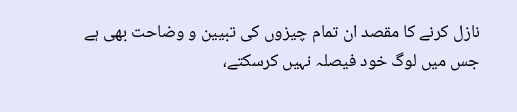نازل کرنے کا مقصد ان تمام چیزوں کی تبیین و وضاحت بھی ہے جس میں لوگ خود فیصلہ نہیں کرسکتے،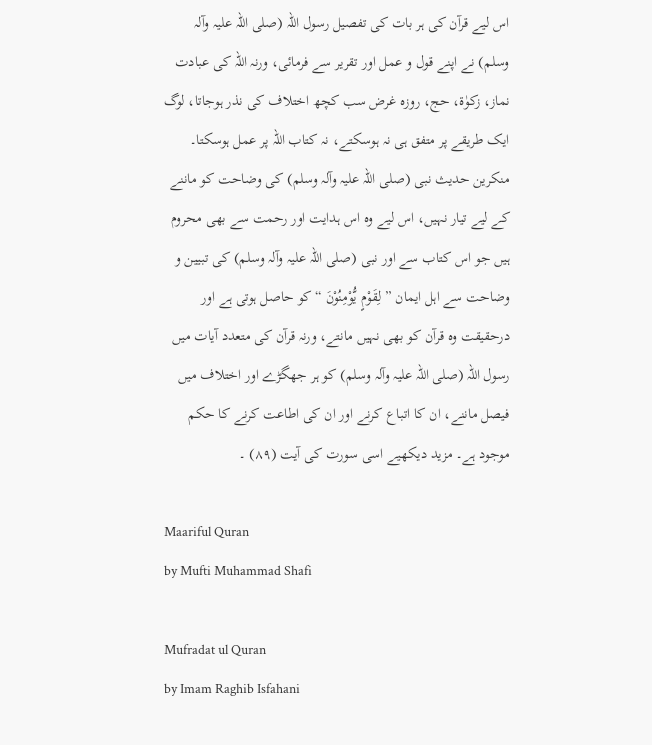اس لیے قرآن کی ہر بات کی تفصیل رسول اللہ (صلی اللہ علیہ وآلہ وسلم) نے اپنے قول و عمل اور تقریر سے فرمائی، ورنہ اللہ کی عبادت نماز، زکوٰۃ، حج، روزہ غرض سب کچھ اختلاف کی نذر ہوجاتا، لوگ ایک طریقے پر متفق ہی نہ ہوسکتے، نہ کتاب اللہ پر عمل ہوسکتا۔ منکرین حدیث نبی (صلی اللہ علیہ وآلہ وسلم) کی وضاحت کو ماننے کے لیے تیار نہیں، اس لیے وہ اس ہدایت اور رحمت سے بھی محروم ہیں جو اس کتاب سے اور نبی (صلی اللہ علیہ وآلہ وسلم) کی تبیین و وضاحت سے اہل ایمان ” لِقَوْمٍ یُّوْمِنُوْنَ “ کو حاصل ہوتی ہے اور درحقیقت وہ قرآن کو بھی نہیں مانتے، ورنہ قرآن کی متعدد آیات میں رسول اللہ (صلی اللہ علیہ وآلہ وسلم) کو ہر جھگڑے اور اختلاف میں فیصل ماننے، ان کا اتباع کرنے اور ان کی اطاعت کرنے کا حکم موجود ہے۔ مزید دیکھیے اسی سورت کی آیت (٨٩) ۔

Maariful Quran
by Mufti Muhammad Shafi

Mufradat ul Quran
by Imam Raghib Isfahani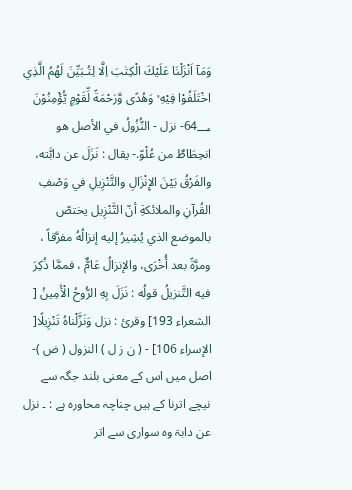وَمَآ اَنْزَلْنَا عَلَيْكَ الْكِتٰبَ اِلَّا لِتُـبَيِّنَ لَهُمُ الَّذِي اخْتَلَفُوْا فِيْهِ ۙ وَهُدًى وَّرَحْمَةً لِّقَوْمٍ يُّؤْمِنُوْنَ 64؀- نزل - النُّزُولُ في الأصل هو انحِطَاطٌ من عُلْوّ.- يقال : نَزَلَ عن دابَّته، والفَرْقُ بَيْنَ الإِنْزَالِ والتَّنْزِيلِ في وَصْفِ القُرآنِ والملائكةِ أنّ التَّنْزِيل يختصّ بالموضع الذي يُشِيرُ إليه إنزالُهُ مفرَّقاً ، ومرَّةً بعد أُخْرَى، والإنزالُ عَامٌّ ، فممَّا ذُكِرَ فيه التَّنزیلُ قولُه : نَزَلَ بِهِ الرُّوحُ الْأَمِينُ [ الشعراء 193] وقرئ : نزل وَنَزَّلْناهُ تَنْزِيلًا[ الإسراء 106] - ( ن ز ل ) النزول ( ض )- اصل میں اس کے معنی بلند جگہ سے نیچے اترنا کے ہیں چناچہ محاورہ ہے : ۔ نزل عن دابۃ وہ سواری سے اتر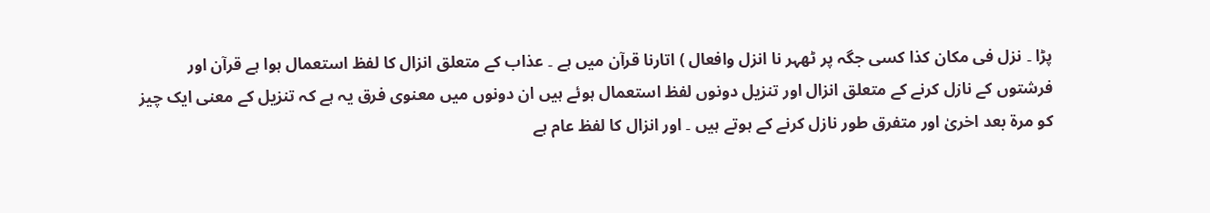پڑا ۔ نزل فی مکان کذا کسی جگہ پر ٹھہر نا انزل وافعال ) اتارنا قرآن میں ہے ۔ عذاب کے متعلق انزال کا لفظ استعمال ہوا ہے قرآن اور فرشتوں کے نازل کرنے کے متعلق انزال اور تنزیل دونوں لفظ استعمال ہوئے ہیں ان دونوں میں معنوی فرق یہ ہے کہ تنزیل کے معنی ایک چیز کو مرۃ بعد اخریٰ اور متفرق طور نازل کرنے کے ہوتے ہیں ۔ اور انزال کا لفظ عام ہے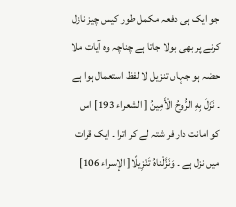جو ایک ہی دفعہ مکمل طور کیس چیز نازل کرنے پر بھی بولا جاتا ہے چناچہ وہ آیات ملا حضہ ہو جہاں تنزیل لا لفظ استعمال ہوا ہے ۔ نَزَلَ بِهِ الرُّوحُ الْأَمِينُ [ الشعراء 193] اس کو امانت دار فر شتہ لے کر اترا ۔ ایک قرات میں نزل ہے ۔ وَنَزَّلْناهُ تَنْزِيلًا[ الإسراء 106]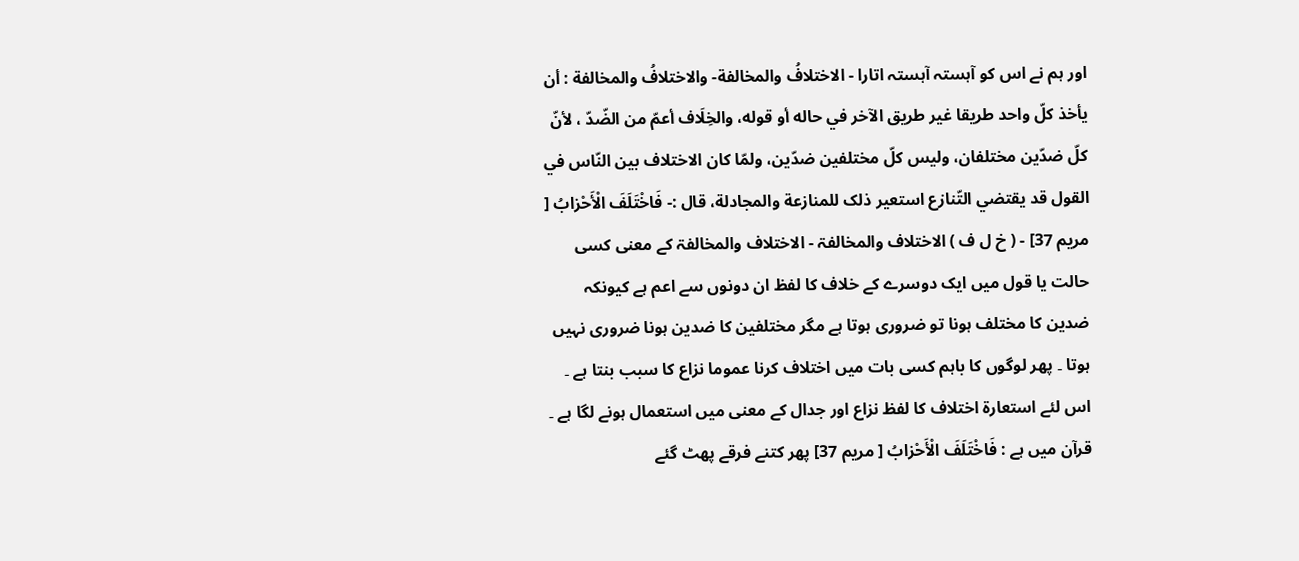اور ہم نے اس کو آہستہ آہستہ اتارا - الاختلافُ والمخالفة- والاختلافُ والمخالفة : أن يأخذ کلّ واحد طریقا غير طریق الآخر في حاله أو قوله، والخِلَاف أعمّ من الضّدّ ، لأنّ كلّ ضدّين مختلفان، ولیس کلّ مختلفین ضدّين، ولمّا کان الاختلاف بين النّاس في القول قد يقتضي التّنازع استعیر ذلک للمنازعة والمجادلة، قال :- فَاخْتَلَفَ الْأَحْزابُ [ مریم 37] - ( خ ل ف ) الاختلاف والمخالفۃ - الاختلاف والمخالفۃ کے معنی کسی حالت یا قول میں ایک دوسرے کے خلاف کا لفظ ان دونوں سے اعم ہے کیونکہ ضدین کا مختلف ہونا تو ضروری ہوتا ہے مگر مختلفین کا ضدین ہونا ضروری نہیں ہوتا ۔ پھر لوگوں کا باہم کسی بات میں اختلاف کرنا عموما نزاع کا سبب بنتا ہے ۔ اس لئے استعارۃ اختلاف کا لفظ نزاع اور جدال کے معنی میں استعمال ہونے لگا ہے ۔ قرآن میں ہے : فَاخْتَلَفَ الْأَحْزابُ [ مریم 37] پھر کتنے فرقے پھٹ گئے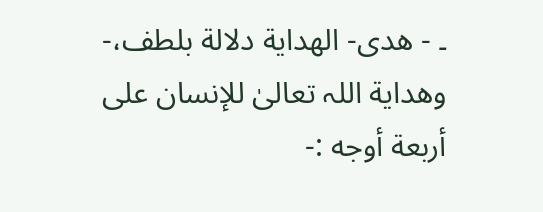۔ - هدى- الهداية دلالة بلطف،- وهداية اللہ تعالیٰ للإنسان علی أربعة أوجه :-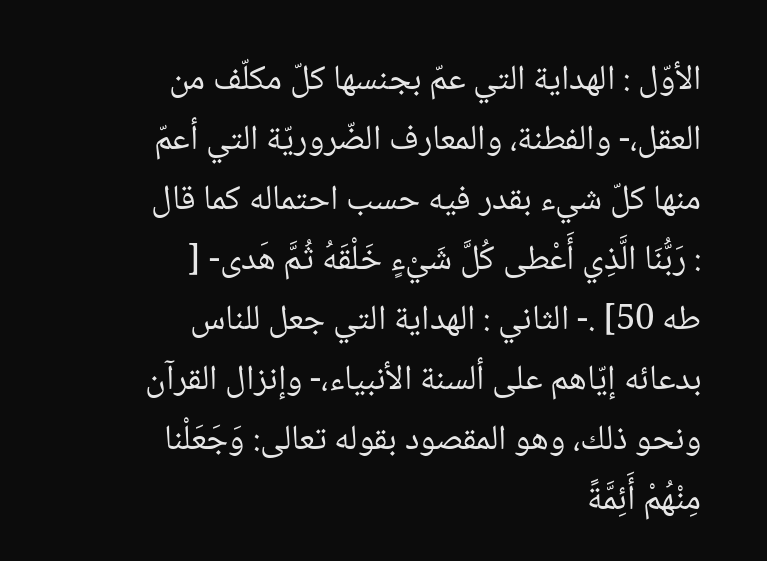الأوّل : الهداية التي عمّ بجنسها كلّ مكلّف من العقل،- والفطنة، والمعارف الضّروريّة التي أعمّ منها كلّ شيء بقدر فيه حسب احتماله كما قال : رَبُّنَا الَّذِي أَعْطى كُلَّ شَيْءٍ خَلْقَهُ ثُمَّ هَدى- [ طه 50] .- الثاني : الهداية التي جعل للناس بدعائه إيّاهم علی ألسنة الأنبیاء،- وإنزال القرآن ونحو ذلك، وهو المقصود بقوله تعالی: وَجَعَلْنا مِنْهُمْ أَئِمَّةً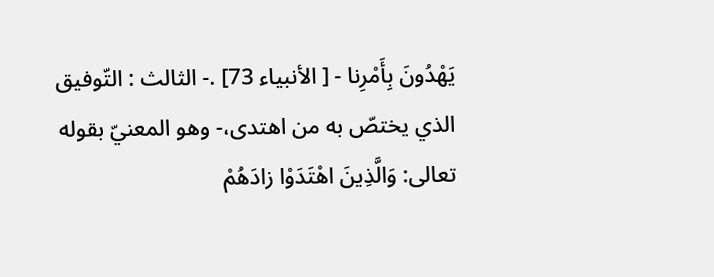يَهْدُونَ بِأَمْرِنا - [ الأنبیاء 73] .- الثالث : التّوفیق الذي يختصّ به من اهتدی،- وهو المعنيّ بقوله تعالی: وَالَّذِينَ اهْتَدَوْا زادَهُمْ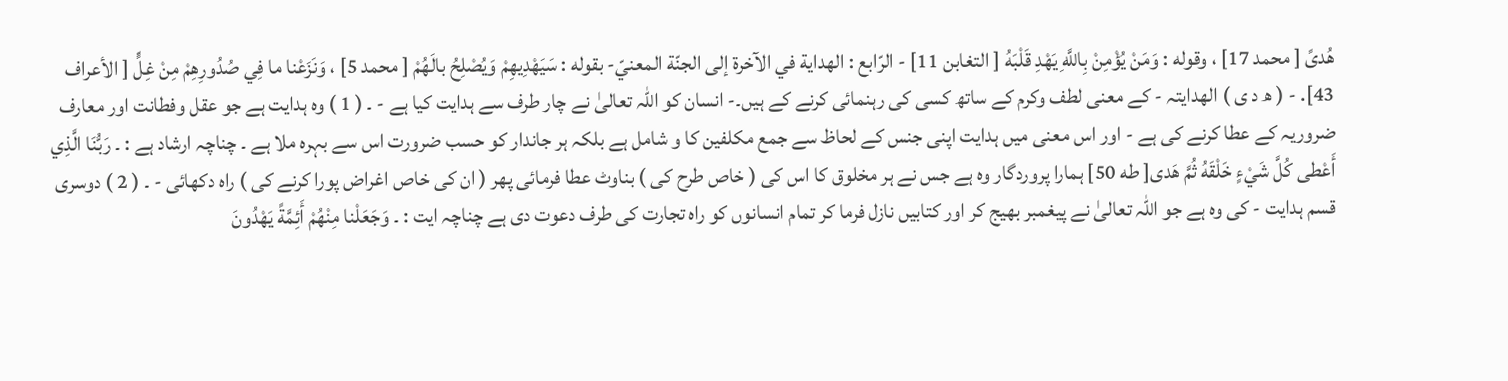هُدىً [ محمد 17] ، وقوله : وَمَنْ يُؤْمِنْ بِاللَّهِ يَهْدِ قَلْبَهُ [ التغابن 11] - الرّابع : الهداية في الآخرة إلى الجنّة المعنيّ- بقوله : سَيَهْدِيهِمْ وَيُصْلِحُ بالَهُمْ [ محمد 5] ، وَنَزَعْنا ما فِي صُدُورِهِمْ مِنْ غِلٍّ [ الأعراف 43]. - ( ھ د ی ) الھدایتہ - کے معنی لطف وکرم کے ساتھ کسی کی رہنمائی کرنے کے ہیں۔- انسان کو اللہ تعالیٰ نے چار طرف سے ہدایت کیا ہے - ۔ ( 1 ) وہ ہدایت ہے جو عقل وفطانت اور معارف ضروریہ کے عطا کرنے کی ہے - اور اس معنی میں ہدایت اپنی جنس کے لحاظ سے جمع مکلفین کا و شامل ہے بلکہ ہر جاندار کو حسب ضرورت اس سے بہرہ ملا ہے ۔ چناچہ ارشاد ہے : ۔ رَبُّنَا الَّذِي أَعْطى كُلَّ شَيْءٍ خَلْقَهُ ثُمَّ هَدى[ طه 50] ہمارا پروردگار وہ ہے جس نے ہر مخلوق کا اس کی ( خاص طرح کی ) بناوٹ عطا فرمائی پھر ( ان کی خاص اغراض پورا کرنے کی ) راہ دکھائی - ۔ ( 2 ) دوسری قسم ہدایت - کی وہ ہے جو اللہ تعالیٰ نے پیغمبر بھیج کر اور کتابیں نازل فرما کر تمام انسانوں کو راہ تجارت کی طرف دعوت دی ہے چناچہ ایت : ۔ وَجَعَلْنا مِنْهُمْ أَئِمَّةً يَهْدُونَ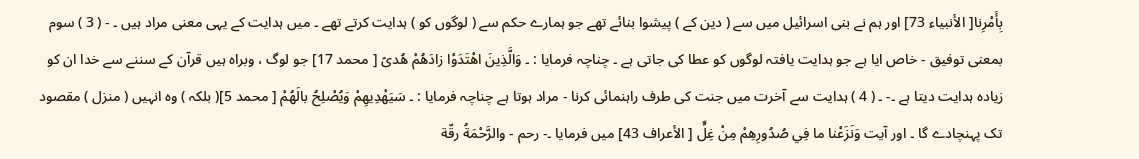بِأَمْرِنا[ الأنبیاء 73] اور ہم نے بنی اسرائیل میں سے ( دین کے ) پیشوا بنائے تھے جو ہمارے حکم سے ( لوگوں کو ) ہدایت کرتے تھے ۔ میں ہدایت کے یہی معنی مراد ہیں ۔ - ( 3 ) سوم بمعنی توفیق - خاص ایا ہے جو ہدایت یافتہ لوگوں کو عطا کی جاتی ہے ۔ چناچہ فرمایا : ۔ وَالَّذِينَ اهْتَدَوْا زادَهُمْ هُدىً [ محمد 17] جو لوگ ، وبراہ ہیں قرآن کے سننے سے خدا ان کو زیادہ ہدایت دیتا ہے ۔- ۔ ( 4 ) ہدایت سے آخرت میں جنت کی طرف راہنمائی کرنا - مراد ہوتا ہے چناچہ فرمایا : ۔ سَيَهْدِيهِمْ وَيُصْلِحُ بالَهُمْ [ محمد 5]( بلکہ ) وہ انہیں ( منزل ) مقصود تک پہنچادے گا ۔ اور آیت وَنَزَعْنا ما فِي صُدُورِهِمْ مِنْ غِلٍّ [ الأعراف 43] میں فرمایا ۔- رحم - والرَّحْمَةُ رقّة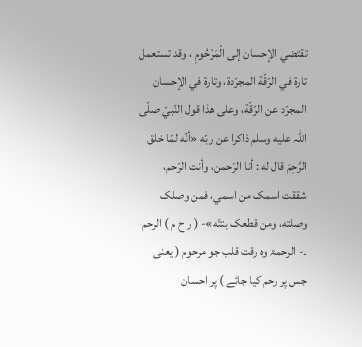تقتضي الإحسان إلى الْمَرْحُومِ ، وقد تستعمل تارة في الرّقّة المجرّدة، وتارة في الإحسان المجرّد عن الرّقّة، وعلی هذا قول النّبيّ صلّى اللہ عليه وسلم ذاکرا عن ربّه «أنّه لمّا خلق الرَّحِمَ قال له : أنا الرّحمن، وأنت الرّحم، شققت اسمک من اسمي، فمن وصلک وصلته، ومن قطعک بتتّه»- ( ر ح م ) الرحم ۔- الرحمۃ وہ رقت قلب جو مرحوم ( یعنی جس پر رحم کیا جائے ) پر احسان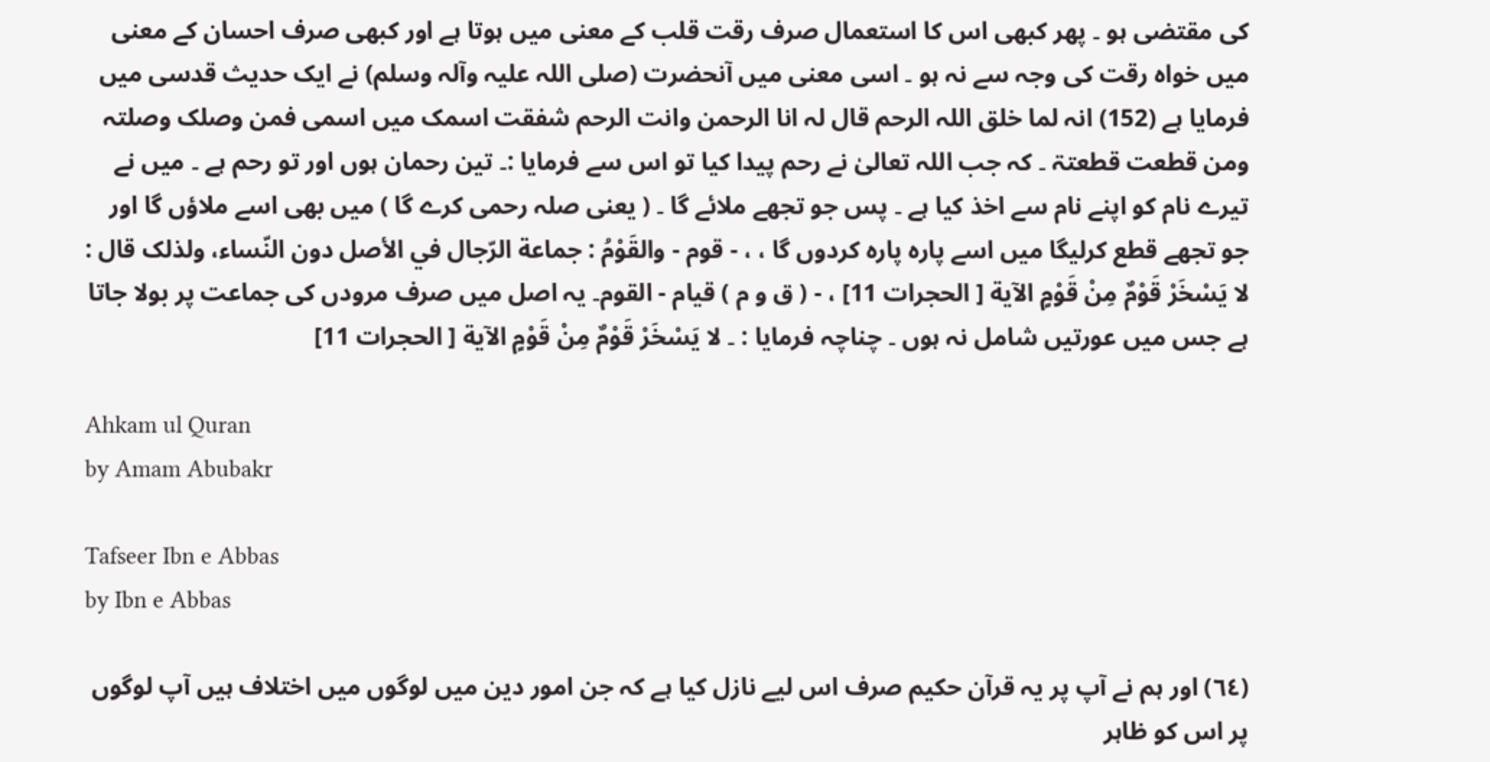کی مقتضی ہو ۔ پھر کبھی اس کا استعمال صرف رقت قلب کے معنی میں ہوتا ہے اور کبھی صرف احسان کے معنی میں خواہ رقت کی وجہ سے نہ ہو ۔ اسی معنی میں آنحضرت (صلی اللہ علیہ وآلہ وسلم) نے ایک حدیث قدسی میں فرمایا ہے (152) انہ لما خلق اللہ الرحم قال لہ انا الرحمن وانت الرحم شفقت اسمک میں اسمی فمن وصلک وصلتہ ومن قطعت قطعتۃ ۔ کہ جب اللہ تعالیٰ نے رحم پیدا کیا تو اس سے فرمایا :۔ تین رحمان ہوں اور تو رحم ہے ۔ میں نے تیرے نام کو اپنے نام سے اخذ کیا ہے ۔ پس جو تجھے ملائے گا ۔ ( یعنی صلہ رحمی کرے گا ) میں بھی اسے ملاؤں گا اور جو تجھے قطع کرلیگا میں اسے پارہ پارہ کردوں گا ، ، - قوم - والقَوْمُ : جماعة الرّجال في الأصل دون النّساء، ولذلک قال : لا يَسْخَرْ قَوْمٌ مِنْ قَوْمٍ الآية [ الحجرات 11] ، - ( ق و م ) قيام - القوم۔ یہ اصل میں صرف مرودں کی جماعت پر بولا جاتا ہے جس میں عورتیں شامل نہ ہوں ۔ چناچہ فرمایا : ۔ لا يَسْخَرْ قَوْمٌ مِنْ قَوْمٍ الآية [ الحجرات 11]

Ahkam ul Quran
by Amam Abubakr

Tafseer Ibn e Abbas
by Ibn e Abbas

(٦٤) اور ہم نے آپ پر یہ قرآن حکیم صرف اس لیے نازل کیا ہے کہ جن امور دین میں لوگوں میں اختلاف ہیں آپ لوگوں پر اس کو ظاہر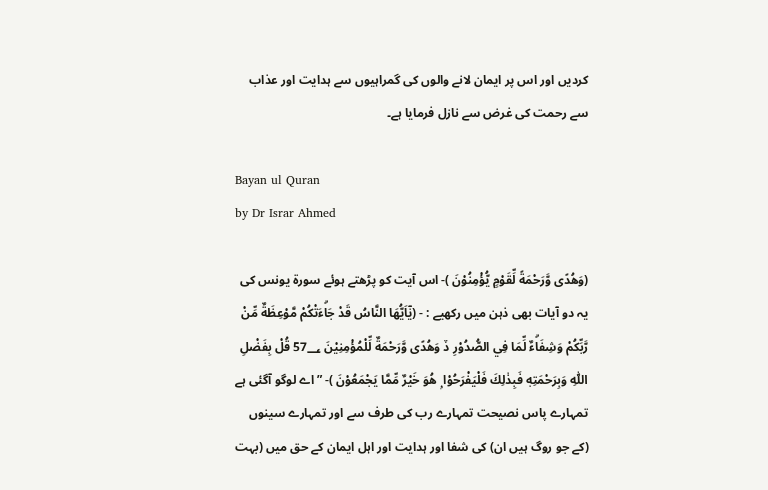کردیں اور اس پر ایمان لانے والوں کی گمراہیوں سے ہدایت اور عذاب سے رحمت کی غرض سے نازل فرمایا ہے۔

Bayan ul Quran
by Dr Israr Ahmed

(وَهُدًى وَّرَحْمَةً لِّقَوْمٍ يُّؤْمِنُوْنَ )- اس آیت کو پڑھتے ہوئے سورة یونس کی یہ دو آیات بھی ذہن میں رکھیے : - (يٰٓاَيُّھَا النَّاسُ قَدْ جَاۗءَتْكُمْ مَّوْعِظَةٌ مِّنْ رَّبِّكُمْ وَشِفَاۗءٌ لِّمَا فِي الصُّدُوْرِ ڏ وَهُدًى وَّرَحْمَةٌ لِّلْمُؤْمِنِيْنَ 57؀ قُلْ بِفَضْلِ اللّٰهِ وَبِرَحْمَتِهٖ فَبِذٰلِكَ فَلْيَفْرَحُوْا ۭ ھُوَ خَيْرٌ مِّمَّا يَجْمَعُوْنَ )- ” اے لوگو آگئی ہے تمہارے پاس نصیحت تمہارے رب کی طرف سے اور تمہارے سینوں (کے جو روگ ہیں ان) کی شفا اور ہدایت اور اہل ایمان کے حق میں (بہت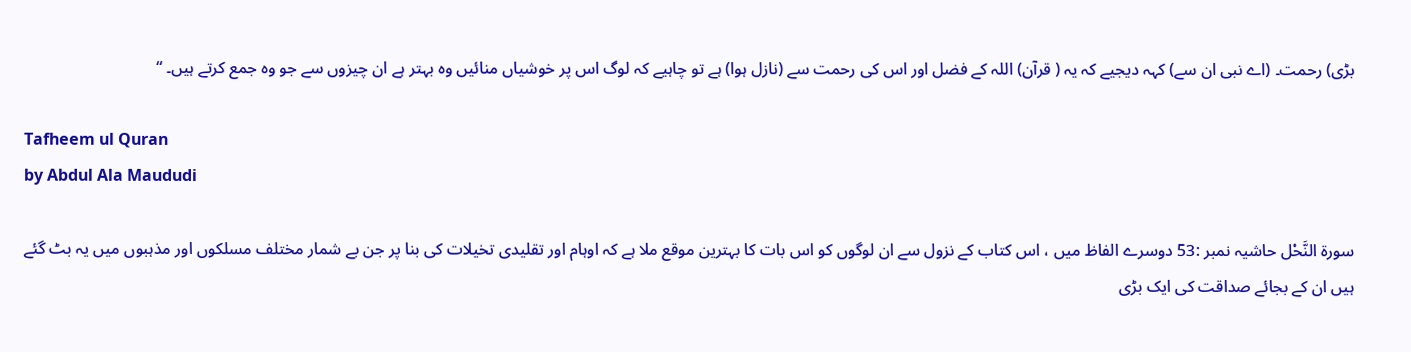بڑی) رحمت۔ (اے نبی ان سے) کہہ دیجیے کہ یہ ( قرآن) اللہ کے فضل اور اس کی رحمت سے (نازل ہوا) ہے تو چاہیے کہ لوگ اس پر خوشیاں منائیں وہ بہتر ہے ان چیزوں سے جو وہ جمع کرتے ہیں۔ “

Tafheem ul Quran
by Abdul Ala Maududi

سورة النَّحْل حاشیہ نمبر :53 دوسرے الفاظ میں ، اس کتاب کے نزول سے ان لوگوں کو اس بات کا بہترین موقع ملا ہے کہ اوہام اور تقلیدی تخیلات کی بنا پر جن بے شمار مختلف مسلکوں اور مذہبوں میں یہ بٹ گئے ہیں ان کے بجائے صداقت کی ایک بڑی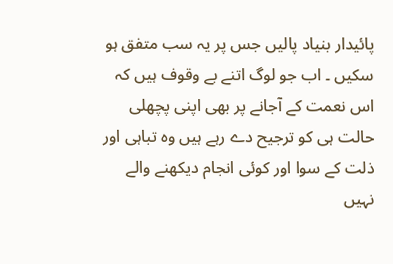پائیدار بنیاد پالیں جس پر یہ سب متفق ہو سکیں ۔ اب جو لوگ اتنے بے وقوف ہیں کہ اس نعمت کے آجانے پر بھی اپنی پچھلی حالت ہی کو ترجیح دے رہے ہیں وہ تباہی اور ذلت کے سوا اور کوئی انجام دیکھنے والے نہیں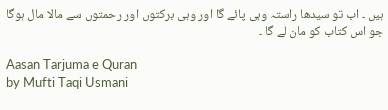ہیں ۔ اب تو سیدھا راستہ وہی پائے گا اور وہی برکتوں اور رحمتوں سے مالا مال ہوگا جو اس کتاب کو مان لے گا ۔

Aasan Tarjuma e Quran
by Mufti Taqi Usmani